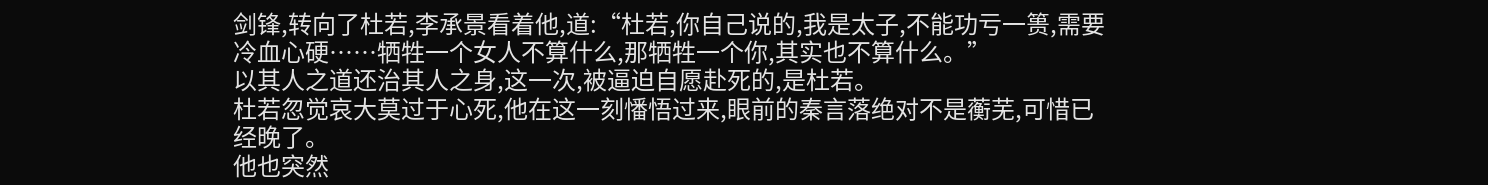剑锋,转向了杜若,李承景看着他,道:“杜若,你自己说的,我是太子,不能功亏一篑,需要冷血心硬……牺牲一个女人不算什么,那牺牲一个你,其实也不算什么。”
以其人之道还治其人之身,这一次,被逼迫自愿赴死的,是杜若。
杜若忽觉哀大莫过于心死,他在这一刻憣悟过来,眼前的秦言落绝对不是蘅芜,可惜已经晚了。
他也突然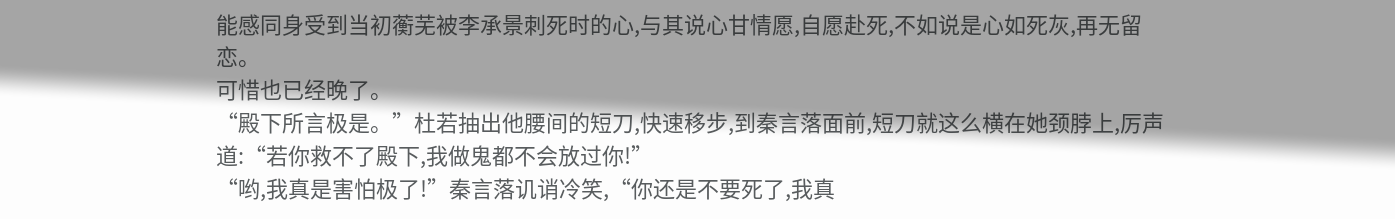能感同身受到当初蘅芜被李承景刺死时的心,与其说心甘情愿,自愿赴死,不如说是心如死灰,再无留恋。
可惜也已经晚了。
“殿下所言极是。”杜若抽出他腰间的短刀,快速移步,到秦言落面前,短刀就这么横在她颈脖上,厉声道:“若你救不了殿下,我做鬼都不会放过你!”
“哟,我真是害怕极了!”秦言落讥诮冷笑,“你还是不要死了,我真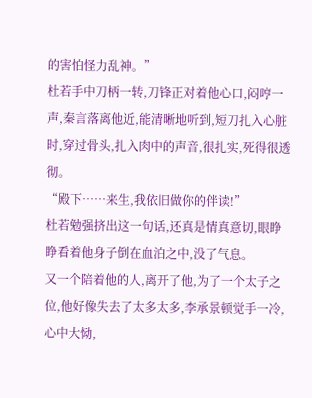的害怕怪力乱神。”
杜若手中刀柄一转,刀锋正对着他心口,闷哼一声,秦言落离他近,能清晰地听到,短刀扎入心脏时,穿过骨头,扎入肉中的声音,很扎实,死得很透彻。
“殿下……来生,我依旧做你的伴读!”
杜若勉强挤出这一句话,还真是情真意切,眼睁睁看着他身子倒在血泊之中,没了气息。
又一个陪着他的人,离开了他,为了一个太子之位,他好像失去了太多太多,李承景顿觉手一冷,心中大恸,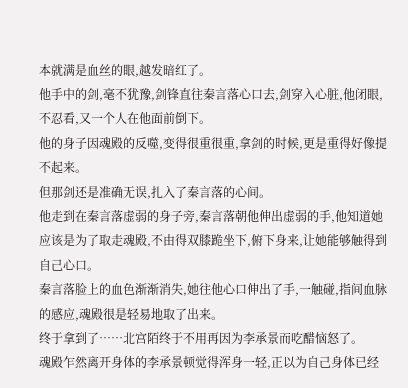本就满是血丝的眼,越发暗红了。
他手中的剑,毫不犹豫,剑锋直往秦言落心口去,剑穿入心脏,他闭眼,不忍看,又一个人在他面前倒下。
他的身子因魂殿的反噬,变得很重很重,拿剑的时候,更是重得好像提不起来。
但那剑还是准确无误,扎入了秦言落的心间。
他走到在秦言落虚弱的身子旁,秦言落朝他伸出虚弱的手,他知道她应该是为了取走魂殿,不由得双膝跪坐下,俯下身来,让她能够触得到自己心口。
秦言落脸上的血色渐渐消失,她往他心口伸出了手,一触碰,指间血脉的感应,魂殿很是轻易地取了出来。
终于拿到了……北宫陌终于不用再因为李承景而吃醋恼怒了。
魂殿乍然离开身体的李承景顿觉得浑身一轻,正以为自己身体已经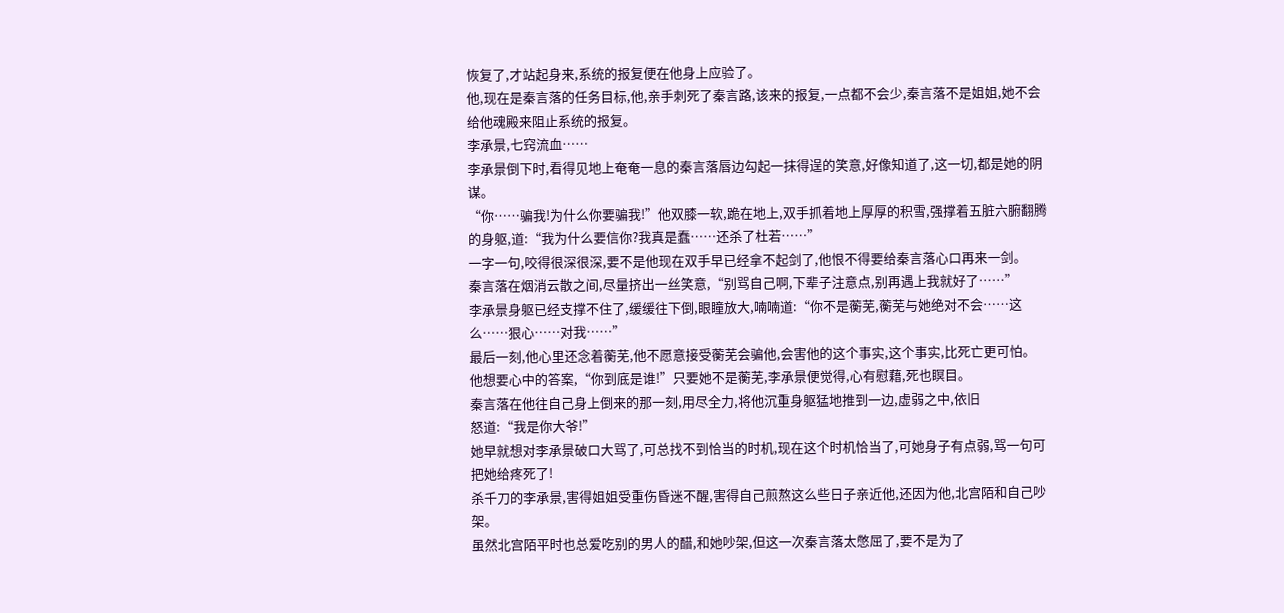恢复了,才站起身来,系统的报复便在他身上应验了。
他,现在是秦言落的任务目标,他,亲手刺死了秦言路,该来的报复,一点都不会少,秦言落不是姐姐,她不会给他魂殿来阻止系统的报复。
李承景,七窍流血……
李承景倒下时,看得见地上奄奄一息的秦言落唇边勾起一抹得逞的笑意,好像知道了,这一切,都是她的阴谋。
“你……骗我!为什么你要骗我!”他双膝一软,跪在地上,双手抓着地上厚厚的积雪,强撑着五脏六腑翻腾的身躯,道:“我为什么要信你?我真是蠢……还杀了杜若……”
一字一句,咬得很深很深,要不是他现在双手早已经拿不起剑了,他恨不得要给秦言落心口再来一剑。
秦言落在烟消云散之间,尽量挤出一丝笑意,“别骂自己啊,下辈子注意点,别再遇上我就好了……”
李承景身躯已经支撑不住了,缓缓往下倒,眼瞳放大,喃喃道:“你不是蘅芜,蘅芜与她绝对不会……这么……狠心……对我……”
最后一刻,他心里还念着蘅芜,他不愿意接受蘅芜会骗他,会害他的这个事实,这个事实,比死亡更可怕。
他想要心中的答案,“你到底是谁!”只要她不是蘅芜,李承景便觉得,心有慰藉,死也瞑目。
秦言落在他往自己身上倒来的那一刻,用尽全力,将他沉重身躯猛地推到一边,虚弱之中,依旧
怒道:“我是你大爷!”
她早就想对李承景破口大骂了,可总找不到恰当的时机,现在这个时机恰当了,可她身子有点弱,骂一句可把她给疼死了!
杀千刀的李承景,害得姐姐受重伤昏迷不醒,害得自己煎熬这么些日子亲近他,还因为他,北宫陌和自己吵架。
虽然北宫陌平时也总爱吃别的男人的醋,和她吵架,但这一次秦言落太憋屈了,要不是为了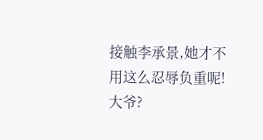接触李承景,她才不用这么忍辱负重呢!
大爷?